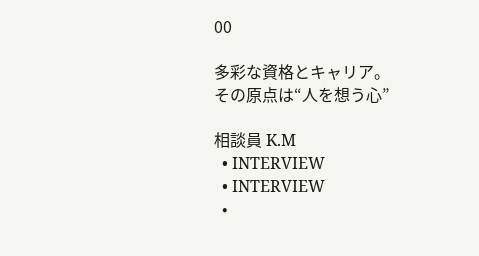00

多彩な資格とキャリア。
その原点は“人を想う心”

相談員 K.M
  • INTERVIEW
  • INTERVIEW
  •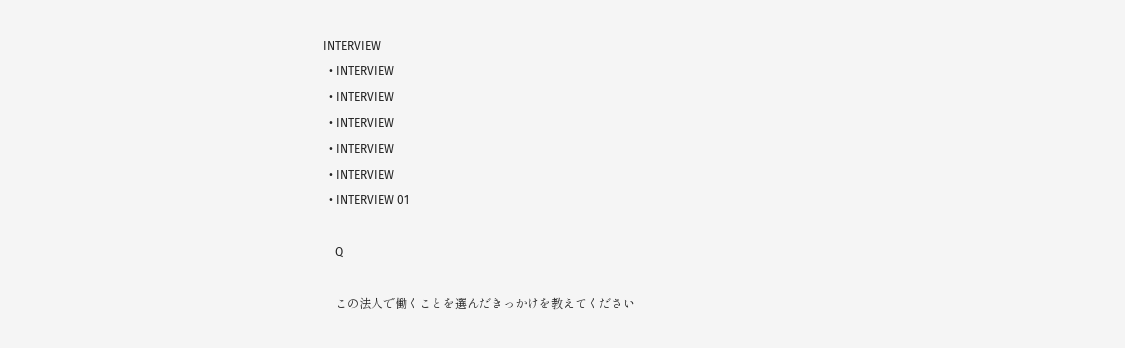INTERVIEW
  • INTERVIEW
  • INTERVIEW
  • INTERVIEW
  • INTERVIEW
  • INTERVIEW
  • INTERVIEW 01

    Q

    この法人で働くことを選んだきっかけを教えてください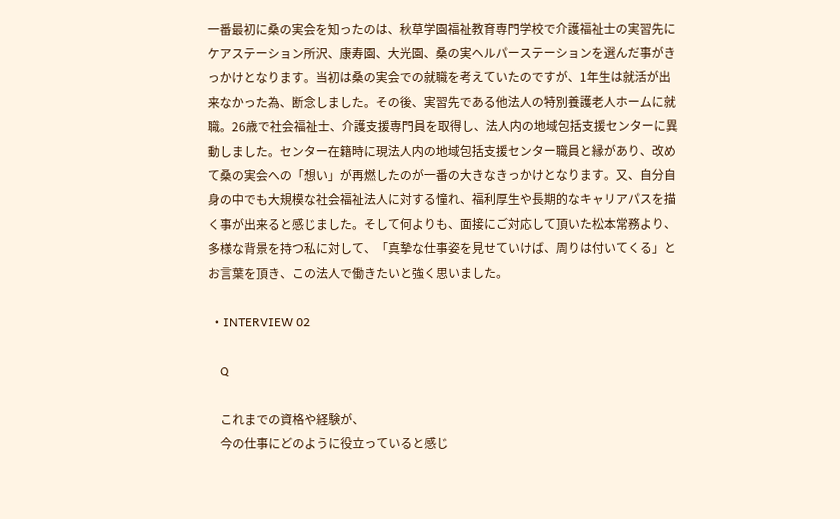一番最初に桑の実会を知ったのは、秋草学園福祉教育専門学校で介護福祉士の実習先にケアステーション所沢、康寿園、大光園、桑の実ヘルパーステーションを選んだ事がきっかけとなります。当初は桑の実会での就職を考えていたのですが、1年生は就活が出来なかった為、断念しました。その後、実習先である他法人の特別養護老人ホームに就職。26歳で社会福祉士、介護支援専門員を取得し、法人内の地域包括支援センターに異動しました。センター在籍時に現法人内の地域包括支援センター職員と縁があり、改めて桑の実会への「想い」が再燃したのが一番の大きなきっかけとなります。又、自分自身の中でも大規模な社会福祉法人に対する憧れ、福利厚生や長期的なキャリアパスを描く事が出来ると感じました。そして何よりも、面接にご対応して頂いた松本常務より、多様な背景を持つ私に対して、「真摯な仕事姿を見せていけば、周りは付いてくる」とお言葉を頂き、この法人で働きたいと強く思いました。

  • INTERVIEW 02

    Q

    これまでの資格や経験が、
    今の仕事にどのように役立っていると感じ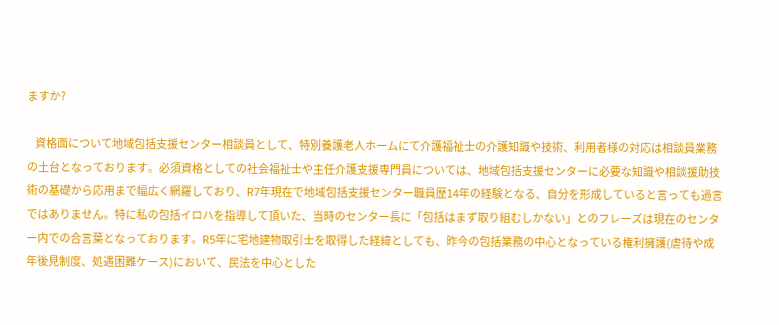ますか?

    資格面について地域包括支援センター相談員として、特別養護老人ホームにて介護福祉士の介護知識や技術、利用者様の対応は相談員業務の土台となっております。必須資格としての社会福祉士や主任介護支援専門員については、地域包括支援センターに必要な知識や相談援助技術の基礎から応用まで幅広く網羅しており、R7年現在で地域包括支援センター職員歴14年の経験となる、自分を形成していると言っても過言ではありません。特に私の包括イロハを指導して頂いた、当時のセンター長に「包括はまず取り組むしかない」とのフレーズは現在のセンター内での合言葉となっております。R5年に宅地建物取引士を取得した経緯としても、昨今の包括業務の中心となっている権利擁護(虐待や成年後見制度、処遇困難ケース)において、民法を中心とした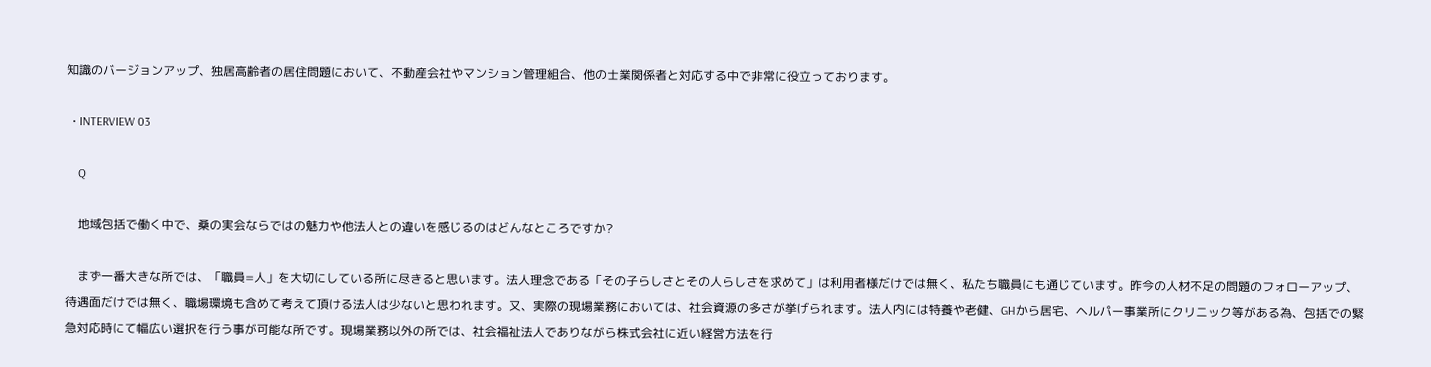知識のバージョンアップ、独居高齢者の居住問題において、不動産会社やマンション管理組合、他の士業関係者と対応する中で非常に役立っております。

  • INTERVIEW 03

    Q

    地域包括で働く中で、桑の実会ならではの魅力や他法人との違いを感じるのはどんなところですか?

    まず一番大きな所では、「職員=人」を大切にしている所に尽きると思います。法人理念である「その子らしさとその人らしさを求めて」は利用者様だけでは無く、私たち職員にも通じています。昨今の人材不足の問題のフォローアップ、待遇面だけでは無く、職場環境も含めて考えて頂ける法人は少ないと思われます。又、実際の現場業務においては、社会資源の多さが挙げられます。法人内には特養や老健、GHから居宅、ヘルパー事業所にクリニック等がある為、包括での緊急対応時にて幅広い選択を行う事が可能な所です。現場業務以外の所では、社会福祉法人でありながら株式会社に近い経営方法を行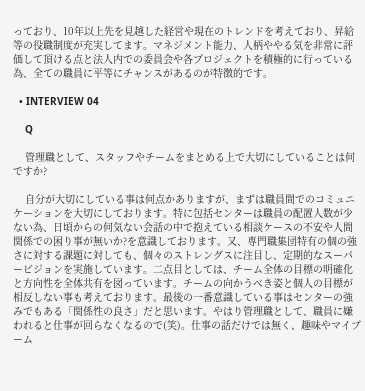っており、10年以上先を見越した経営や現在のトレンドを考えており、昇給等の役職制度が充実してます。マネジメント能力、人柄ややる気を非常に評価して頂ける点と法人内での委員会や各プロジェクトを積極的に行っている為、全ての職員に平等にチャンスがあるのが特徴的です。

  • INTERVIEW 04

    Q

    管理職として、スタッフやチームをまとめる上で大切にしていることは何ですか?

    自分が大切にしている事は何点かありますが、まずは職員間でのコミュニケーションを大切にしております。特に包括センターは職員の配置人数が少ない為、日頃からの何気ない会話の中で抱えている相談ケースの不安や人間関係での困り事が無いか?を意識しております。又、専門職集団特有の個の強さに対する課題に対しても、個々のストレングスに注目し、定期的なスーパービジョンを実施しています。二点目としては、チーム全体の目標の明確化と方向性を全体共有を図っています。チームの向かうべき姿と個人の目標が相反しない事も考えております。最後の一番意識している事はセンターの強みでもある「関係性の良さ」だと思います。やはり管理職として、職員に嫌われると仕事が回らなくなるので(笑)。仕事の話だけでは無く、趣味やマイブーム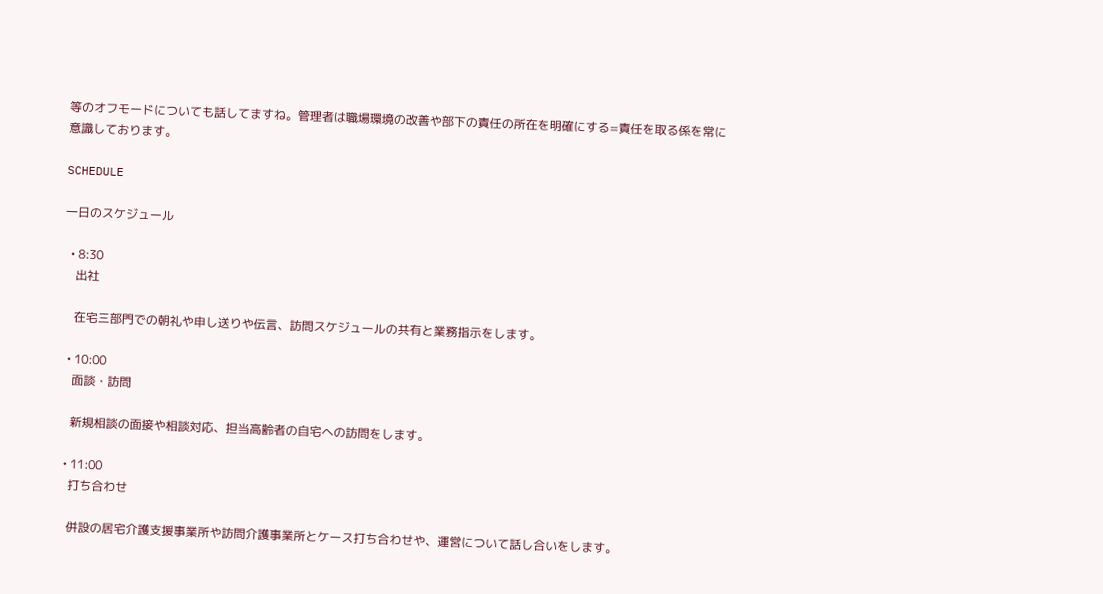等のオフモードについても話してますね。管理者は職場環境の改善や部下の責任の所在を明確にする=責任を取る係を常に意識しております。

SCHEDULE

一日のスケジュール

  • 8:30
    出社

    在宅三部門での朝礼や申し送りや伝言、訪問スケジュールの共有と業務指示をします。

  • 10:00
    面談・訪問

    新規相談の面接や相談対応、担当高齢者の自宅への訪問をします。

  • 11:00
    打ち合わせ

    併設の居宅介護支援事業所や訪問介護事業所とケース打ち合わせや、運営について話し合いをします。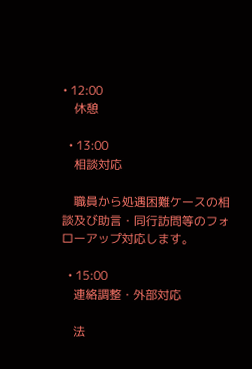• 12:00
    休憩

  • 13:00
    相談対応

    職員から処遇困難ケースの相談及び助言・同行訪問等のフォローアップ対応します。

  • 15:00
    連絡調整・外部対応

    法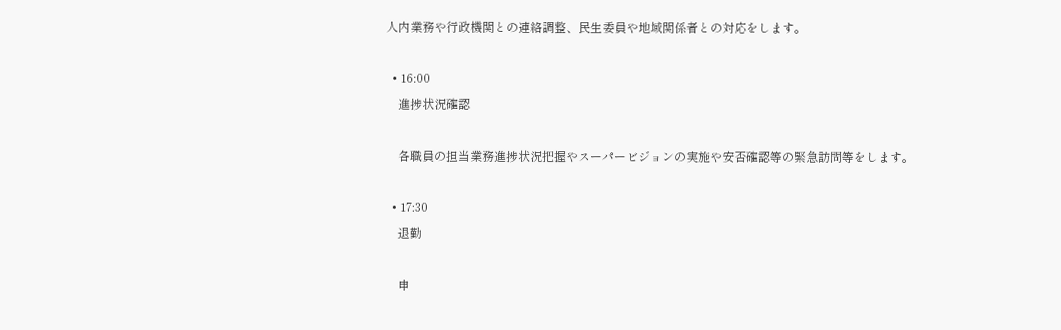人内業務や行政機関との連絡調整、民生委員や地域関係者との対応をします。

  • 16:00
    進捗状況確認

    各職員の担当業務進捗状況把握やスーパービジョンの実施や安否確認等の緊急訪問等をします。

  • 17:30
    退勤

    申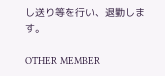し送り等を行い、退勤します。

OTHER MEMBER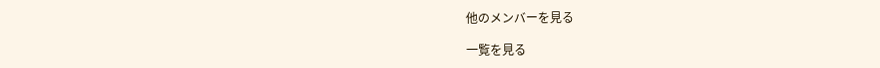他のメンバーを見る

一覧を見る